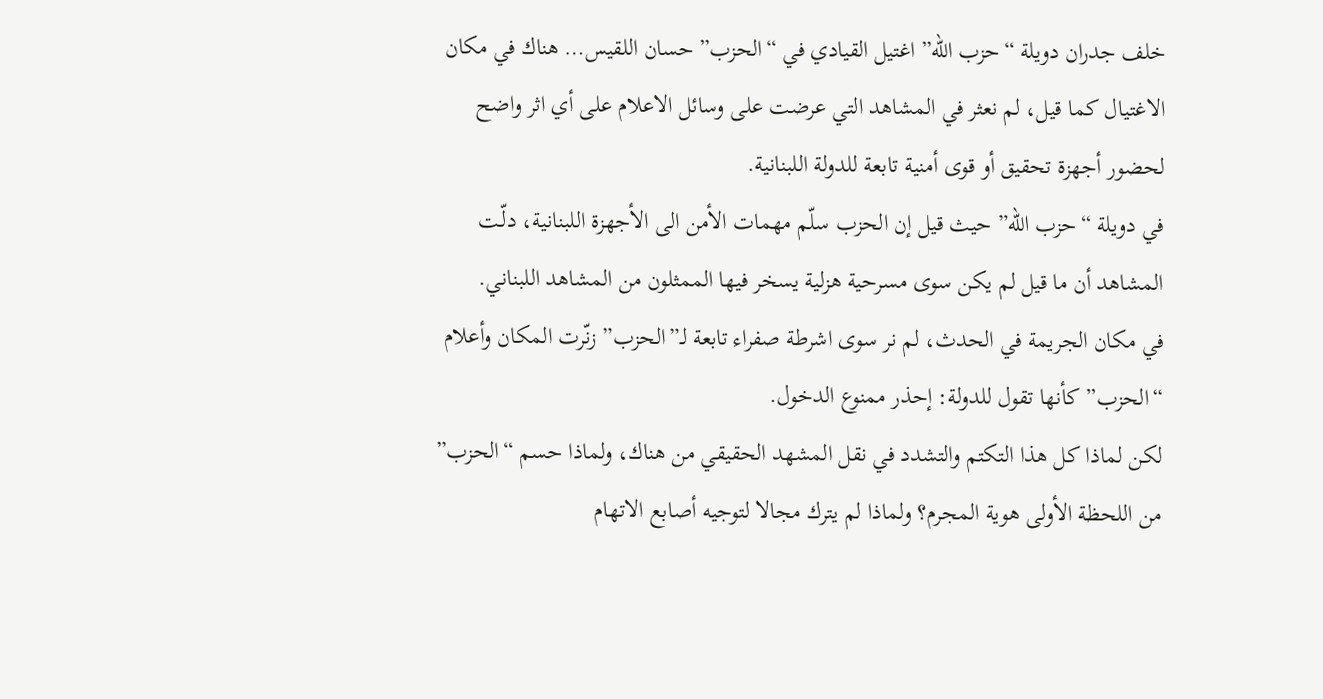خلف جدران دويلة “حزب الله” اغتيل القيادي في “الحزب” حسان اللقيس… هناك في مكان الاغتيال كما قيل، لم نعثر في المشاهد التي عرضت على وسائل الاعلام على أي اثر واضح لحضور أجهزة تحقيق أو قوى أمنية تابعة للدولة اللبنانية.
في دويلة “حزب الله” حيث قيل إن الحزب سلّم مهمات الأمن الى الأجهزة اللبنانية، دلّـت المشاهد أن ما قيل لم يكن سوى مسرحية هزلية يسخر فيها الممثلون من المشاهد اللبناني.
في مكان الجريمة في الحدث، لم نر سوى اشرطة صفراء تابعة لـ”الحزب” زنّرت المكان وأعلام “الحزب” كأنها تقول للدولة: إحذر ممنوع الدخول.
لكن لماذا كل هذا التكتم والتشدد في نقل المشهد الحقيقي من هناك، ولماذا حسم “الحزب” من اللحظة الأولى هوية المجرم؟ ولماذا لم يترك مجالا لتوجيه أصابع الاتهام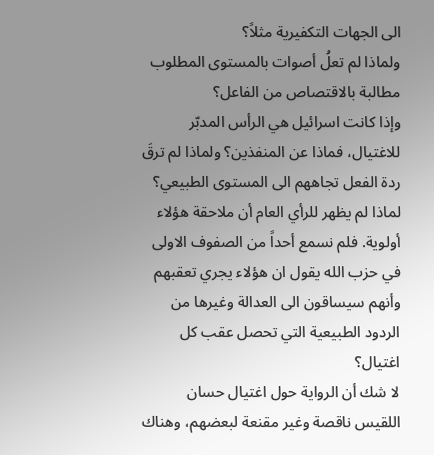الى الجهات التكفيرية مثلاً؟
ولماذا لم تعلُ أصوات بالمستوى المطلوب مطالبة بالاقتصاص من الفاعل؟
وإذا كانت اسرائيل هي الرأس المدبّر للاغتيال، فماذا عن المنفذين؟ ولماذا لم ترقَ ردة الفعل تجاههم الى المستوى الطبيعي؟ لماذا لم يظهر للرأي العام أن ملاحقة هؤلاء أولوية. فلم نسمع أحداً من الصفوف الاولى في حزب الله يقول ان هؤلاء يجري تعقبهم وأنهم سيساقون الى العدالة وغيرها من الردود الطبيعية التي تحصل عقب كل اغتيال؟
لا شك أن الرواية حول اغتيال حسان اللقيس ناقصة وغير مقنعة لبعضهم، وهناك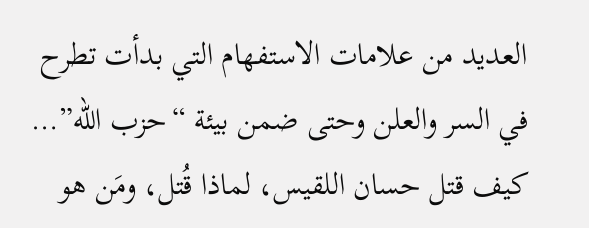العديد من علامات الاستفهام التي بدأت تطرح في السر والعلن وحتى ضمن بيئة “حزب الله”… كيف قتل حسان اللقيس، لماذا قُتل، ومَن هو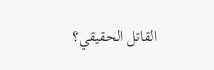القاتل الحقيقي؟